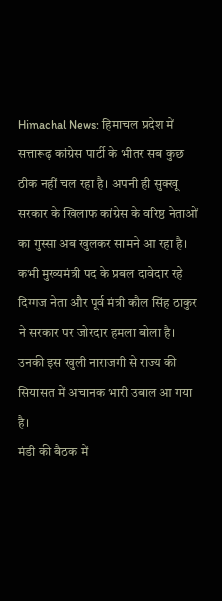Himachal News: हिमाचल प्रदेश में सत्तारूढ़ कांग्रेस पार्टी के भीतर सब कुछ ठीक नहीं चल रहा है। अपनी ही सुक्खू सरकार के खिलाफ कांग्रेस के वरिष्ठ नेताओं का गुस्सा अब खुलकर सामने आ रहा है। कभी मुख्यमंत्री पद के प्रबल दावेदार रहे दिग्गज नेता और पूर्व मंत्री कौल सिंह ठाकुर ने सरकार पर जोरदार हमला बोला है। उनकी इस खुली नाराजगी से राज्य की सियासत में अचानक भारी उबाल आ गया है।
मंडी की बैठक में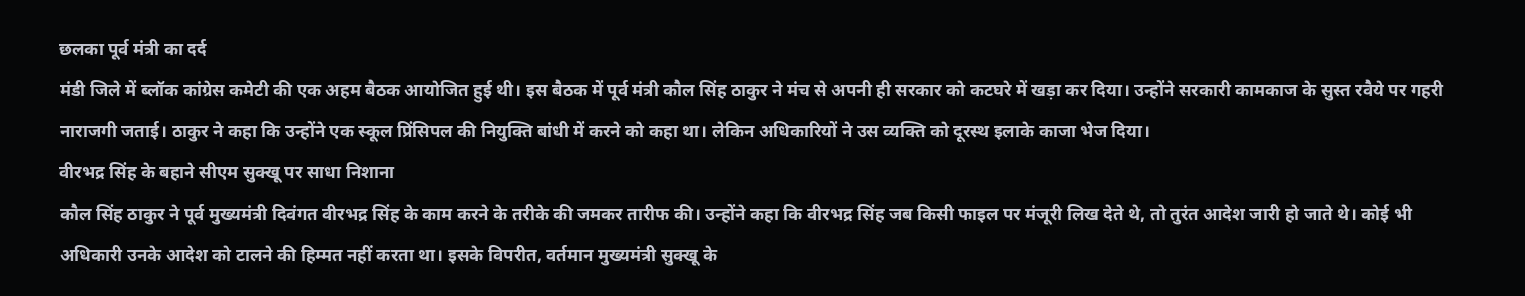छलका पूर्व मंत्री का दर्द
मंडी जिले में ब्लॉक कांग्रेस कमेटी की एक अहम बैठक आयोजित हुई थी। इस बैठक में पूर्व मंत्री कौल सिंह ठाकुर ने मंच से अपनी ही सरकार को कटघरे में खड़ा कर दिया। उन्होंने सरकारी कामकाज के सुस्त रवैये पर गहरी नाराजगी जताई। ठाकुर ने कहा कि उन्होंने एक स्कूल प्रिंसिपल की नियुक्ति बांधी में करने को कहा था। लेकिन अधिकारियों ने उस व्यक्ति को दूरस्थ इलाके काजा भेज दिया।
वीरभद्र सिंह के बहाने सीएम सुक्खू पर साधा निशाना
कौल सिंह ठाकुर ने पूर्व मुख्यमंत्री दिवंगत वीरभद्र सिंह के काम करने के तरीके की जमकर तारीफ की। उन्होंने कहा कि वीरभद्र सिंह जब किसी फाइल पर मंजूरी लिख देते थे, तो तुरंत आदेश जारी हो जाते थे। कोई भी अधिकारी उनके आदेश को टालने की हिम्मत नहीं करता था। इसके विपरीत, वर्तमान मुख्यमंत्री सुक्खू के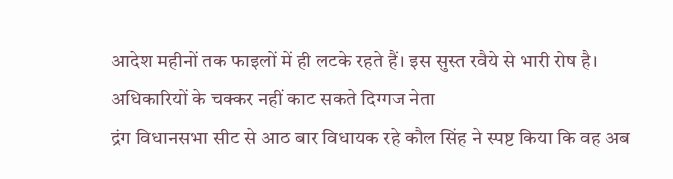आदेश महीनों तक फाइलों में ही लटके रहते हैं। इस सुस्त रवैये से भारी रोष है।
अधिकारियों के चक्कर नहीं काट सकते दिग्गज नेता
द्रंग विधानसभा सीट से आठ बार विधायक रहे कौल सिंह ने स्पष्ट किया कि वह अब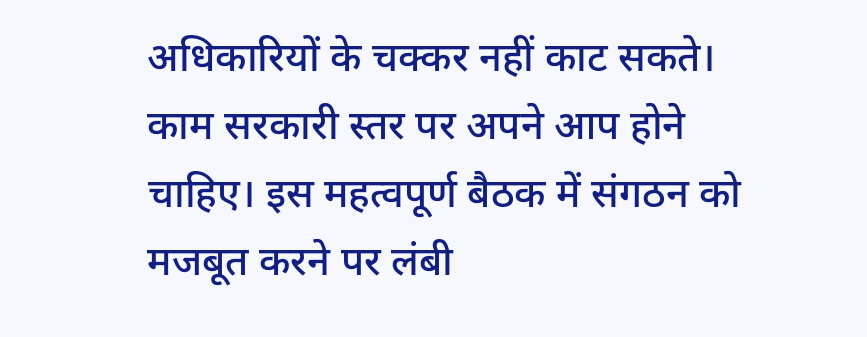अधिकारियों के चक्कर नहीं काट सकते। काम सरकारी स्तर पर अपने आप होने चाहिए। इस महत्वपूर्ण बैठक में संगठन को मजबूत करने पर लंबी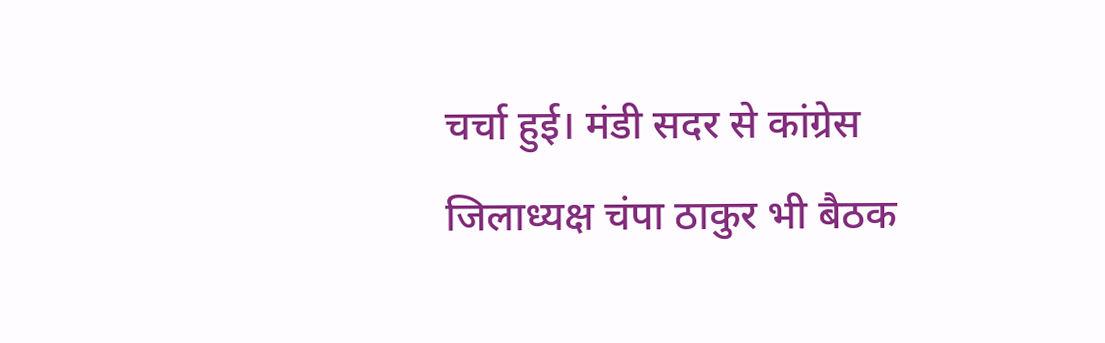चर्चा हुई। मंडी सदर से कांग्रेस जिलाध्यक्ष चंपा ठाकुर भी बैठक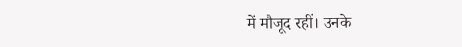में मौजूद रहीं। उनके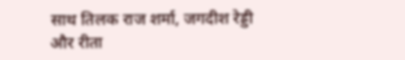साथ तिलक राज शर्मा, जगदीश रेड्डी और रीता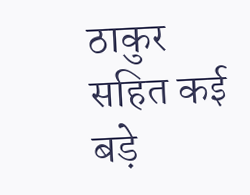ठाकुर सहित कई बड़े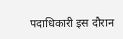पदाधिकारी इस दौरान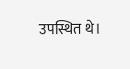उपस्थित थे।